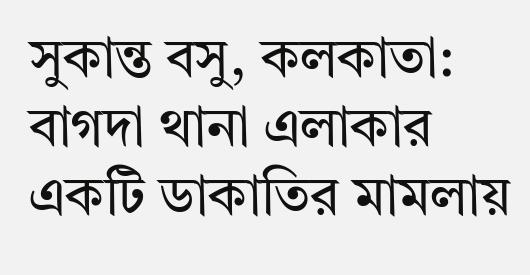সুকান্ত বসু, কলকাতা: বাগদা থানা এলাকার একটি ডাকাতির মামলায়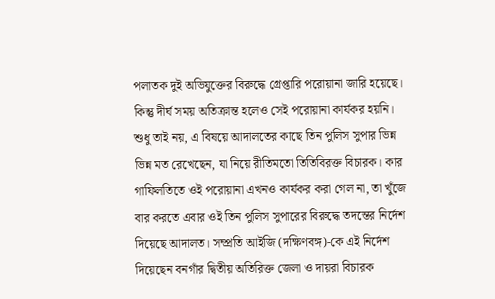পলাতক দুই অভিযুক্তের বিরুদ্ধে গ্রেপ্তারি পরোয়ানা জারি হয়েছে। কিন্তু দীর্ঘ সময় অতিক্রান্ত হলেও সেই পরোয়ানা কার্যকর হয়নি। শুধু তাই নয়, এ বিষয়ে আদালতের কাছে তিন পুলিস সুপার ভিন্ন ভিন্ন মত রেখেছেন, যা নিয়ে রীতিমতো তিতিবিরক্ত বিচারক। কার গাফিলতিতে ওই পরোয়ানা এখনও কার্যকর করা গেল না, তা খুঁজে বার করতে এবার ওই তিন পুলিস সুপারের বিরুদ্ধে তদন্তের নির্দেশ দিয়েছে আদালত। সম্প্রতি আইজি (দক্ষিণবঙ্গ)-কে এই নির্দেশ দিয়েছেন বনগাঁর দ্বিতীয় অতিরিক্ত জেলা ও দায়রা বিচারক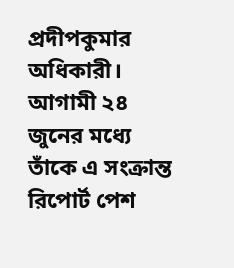প্রদীপকুমার অধিকারী। আগামী ২৪ জুনের মধ্যে তাঁকে এ সংক্রান্ত রিপোর্ট পেশ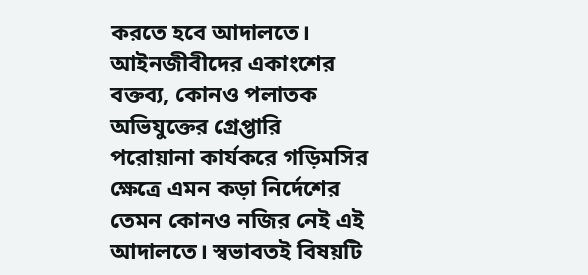করতে হবে আদালতে। আইনজীবীদের একাংশের বক্তব্য, কোনও পলাতক অভিযুক্তের গ্রেপ্তারি পরোয়ানা কার্যকরে গড়িমসির ক্ষেত্রে এমন কড়া নির্দেশের তেমন কোনও নজির নেই এই আদালতে। স্বভাবতই বিষয়টি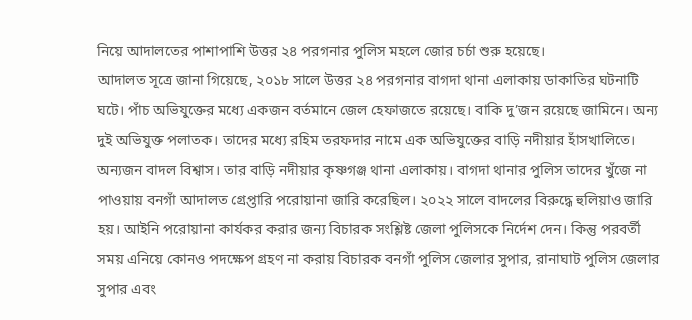নিয়ে আদালতের পাশাপাশি উত্তর ২৪ পরগনার পুলিস মহলে জোর চর্চা শুরু হয়েছে।
আদালত সূত্রে জানা গিয়েছে, ২০১৮ সালে উত্তর ২৪ পরগনার বাগদা থানা এলাকায় ডাকাতির ঘটনাটি ঘটে। পাঁচ অভিযুক্তের মধ্যে একজন বর্তমানে জেল হেফাজতে রয়েছে। বাকি দু’জন রয়েছে জামিনে। অন্য দুই অভিযুক্ত পলাতক। তাদের মধ্যে রহিম তরফদার নামে এক অভিযুক্তের বাড়ি নদীয়ার হাঁসখালিতে। অন্যজন বাদল বিশ্বাস। তার বাড়ি নদীয়ার কৃষ্ণগঞ্জ থানা এলাকায়। বাগদা থানার পুলিস তাদের খুঁজে না পাওয়ায় বনগাঁ আদালত গ্রেপ্তারি পরোয়ানা জারি করেছিল। ২০২২ সালে বাদলের বিরুদ্ধে হুলিয়াও জারি হয়। আইনি পরোয়ানা কার্যকর করার জন্য বিচারক সংশ্লিষ্ট জেলা পুলিসকে নির্দেশ দেন। কিন্তু পরবর্তী সময় এনিয়ে কোনও পদক্ষেপ গ্রহণ না করায় বিচারক বনগাঁ পুলিস জেলার সুপার, রানাঘাট পুলিস জেলার সুপার এবং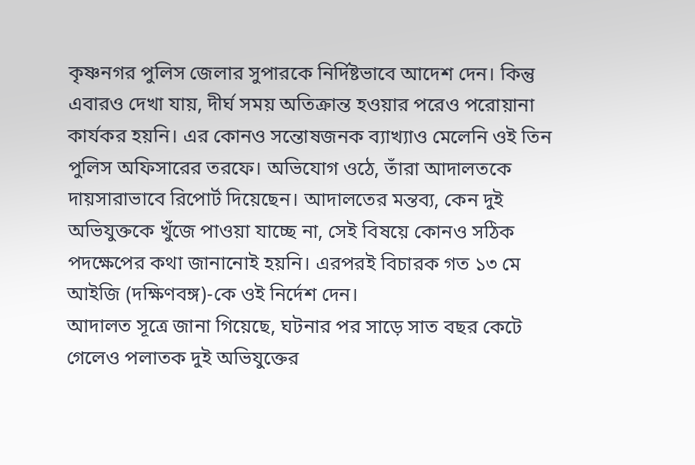কৃষ্ণনগর পুলিস জেলার সুপারকে নির্দিষ্টভাবে আদেশ দেন। কিন্তু এবারও দেখা যায়, দীর্ঘ সময় অতিক্রান্ত হওয়ার পরেও পরোয়ানা কার্যকর হয়নি। এর কোনও সন্তোষজনক ব্যাখ্যাও মেলেনি ওই তিন পুলিস অফিসারের তরফে। অভিযোগ ওঠে, তাঁরা আদালতকে দায়সারাভাবে রিপোর্ট দিয়েছেন। আদালতের মন্তব্য, কেন দুই অভিযুক্তকে খুঁজে পাওয়া যাচ্ছে না, সেই বিষয়ে কোনও সঠিক পদক্ষেপের কথা জানানোই হয়নি। এরপরই বিচারক গত ১৩ মে আইজি (দক্ষিণবঙ্গ)-কে ওই নির্দেশ দেন।
আদালত সূত্রে জানা গিয়েছে, ঘটনার পর সাড়ে সাত বছর কেটে গেলেও পলাতক দুই অভিযুক্তের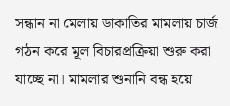সন্ধান না মেলায় ডাকাতির মামলায় চার্জ গঠন করে মূল বিচারপ্রক্রিয়া শুরু করা যাচ্ছে না। মামলার শুনানি বন্ধ হয়ে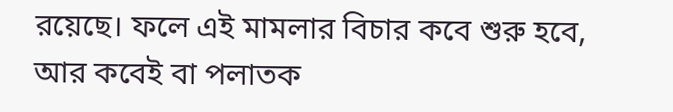রয়েছে। ফলে এই মামলার বিচার কবে শুরু হবে, আর কবেই বা পলাতক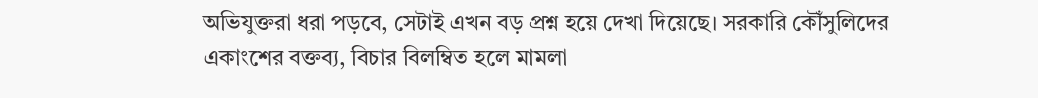অভিযুক্তরা ধরা পড়বে, সেটাই এখন বড় প্রশ্ন হয়ে দেখা দিয়েছে। সরকারি কৌঁসুলিদের একাংশের বক্তব্য, বিচার বিলম্বিত হলে মামলা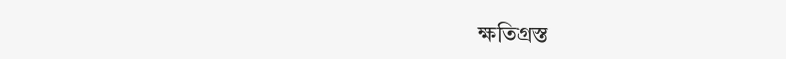ক্ষতিগ্রস্ত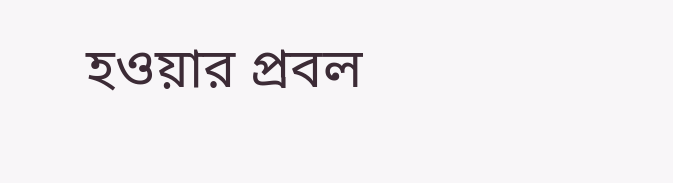হওয়ার প্রবল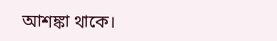আশঙ্কা থাকে।